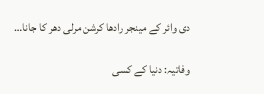دی وائر کے مینجر رادھا کرشن مرلی دھر کا جانا…

وفاتیہ: دنیا کے کسی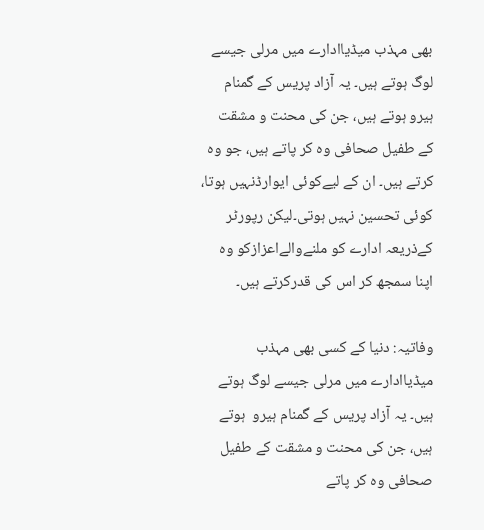بھی مہذب میڈیاادارے میں مرلی جیسے لوگ ہوتے ہیں۔ یہ آزاد پریس کے گمنام ہیرو ہوتے ہیں، جن کی محنت و مشقت کے طفیل صحافی وہ کر پاتے ہیں، جو وہ کرتے ہیں۔ ان کے لیےکوئی ایوارڈنہیں ہوتا، کوئی تحسین نہیں ہوتی۔لیکن رپورٹر کےذریعہ ادارے کو ملنےوالےاعزازکو وہ اپنا سمجھ کر اس کی قدرکرتے ہیں۔

وفاتیہ: دنیا کے کسی بھی مہذب میڈیاادارے میں مرلی جیسے لوگ ہوتے ہیں۔ یہ آزاد پریس کے گمنام ہیرو  ہوتے ہیں، جن کی محنت و مشقت کے طفیل صحافی وہ کر پاتے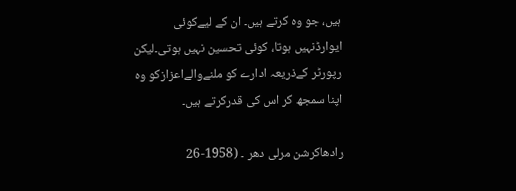ہیں، جو وہ کرتے ہیں۔ ان کے لیےکوئی ایوارڈنہیں ہوتا، کوئی تحسین نہیں ہوتی۔لیکن رپورٹر کےذریعہ ادارے کو ملنےوالےاعزازکو وہ  اپنا سمجھ کر اس کی قدرکرتے ہیں۔

رادھاکرشن مرلی دھر ۔ (1958-26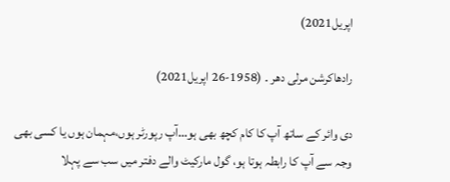اپریل2021)

رادھاکرشن مرلی دھر ۔ (1958-26 اپریل2021)

دی وائر کے ساتھ آپ کا کام کچھ بھی ہو…آپ رپورٹر ہوں،مہمان ہوں یا کسی بھی وجہ سے آپ کا رابطہ ہوتا ہو، گول مارکیٹ والے دفتر میں سب سے پہلا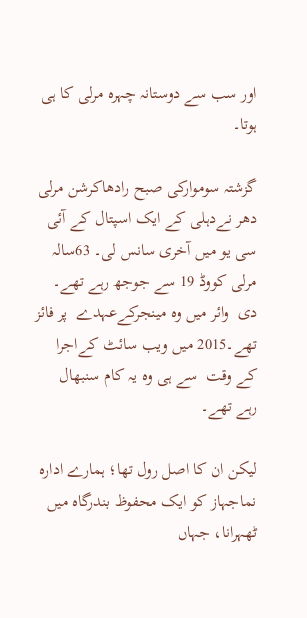اور سب سے دوستانہ چہرہ مرلی کا ہی ہوتا۔

گزشتہ سوموارکی صبح رادھاکرشن مرلی دھر نےدہلی کے ایک اسپتال کے آئی سی یو میں آخری سانس لی۔ 63سالہ مرلی کووڈ 19 سے جوجھ رہے تھے۔ دی  وائر میں وہ مینجرکےعہدے  پر فائز تھے۔2015 میں ویب سائٹ کےاجرا کے وقت  سے ہی وہ یہ کام سنبھال رہے تھے۔

لیکن ان کا اصل رول تھا؛ ہمارے ادارہ نماجہاز کو ایک محفوظ بندرگاہ میں ٹھہرانا، جہاں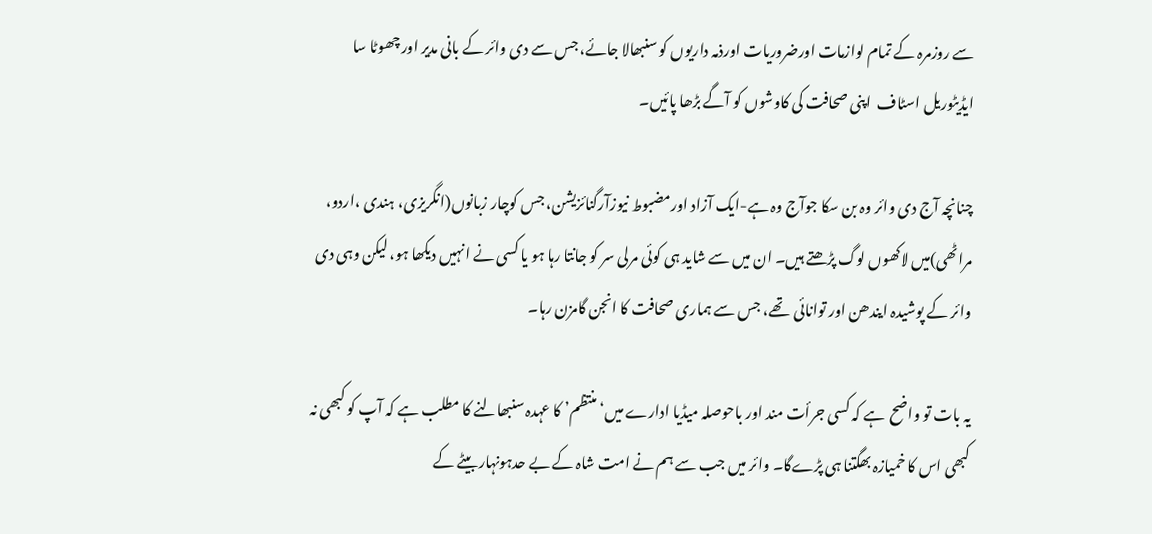سے روزمرہ کے تمام لوازمات اورضروریات اورذمہ داریوں کو سنبھالا جائے، جس سے دی وائر کے بانی مدیر اور چھوٹا سا ایڈیٹوریل اسٹاف  اپنی صحافت کی کاوشوں کو آگے بڑھا پائیں۔

چنانچہ آج دی وائر وہ بن سکا جوآج وہ ہے-ایک آزاد اورمضبوط نیوزآرگنائزیشن، جس کوچار زبانوں(انگریزی، ہندی ،اردو، مراٹھی)میں لاکھوں لوگ پڑھتے ہیں۔ ان میں سے شاید ہی کوئی مرلی سر کو جانتا رہا ہو یا کسی نے انہیں دیکھا ہو، لیکن وہی دی  وائر کے پوشیدہ ایندھن اور توانائی  تھے، جس سے ہماری صحافت کا انجن گامزن رہا۔

یہ بات تو واضح  ہے کہ کسی جرأت مند اور باحوصلہ میڈیا ادارے میں‘منتظم’ کا عہدہ سنبھالنے کا مطلب ہے کہ آپ کو کبھی نہ کبھی اس کا خمیازہ بھگتنا ہی پڑےگا۔ وائر میں جب سے ہم نے امت شاہ کے بے حدہونہار بیٹے کے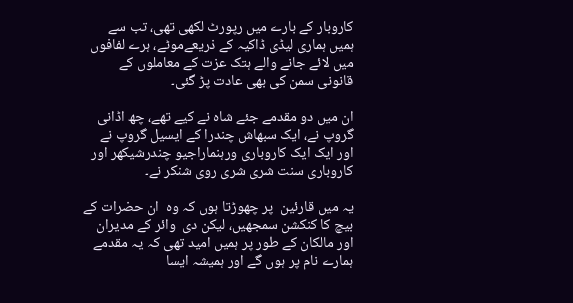کاروبار کے بارے میں رپورٹ لکھی تھی، تب سے ہمیں ہماری لیڈی ڈاکیہ کے ذریعےموٹے، ہرے لفافوں میں لائے جانے والے ہتک عزت کے معاملوں کے قانونی سمن کی بھی عادت پڑ گئی۔

ان میں دو مقدمے جئے شاہ نے کیے تھے، چھ اڈانی گروپ نے، ایک سبھاش چندرا کے ایسیل گروپ نے اور ایک ایک کاروباری ورہنماراجیو چندرشیکھر اور کاروباری سنت شری شری روی شنکر نے۔

یہ میں قارئین  پر چھوڑتا ہوں کہ وہ  ان حضرات کے بیچ کا کنکشن سمجھیں، لیکن دی  وائر کے مدیران اور مالکان کے طور پر ہمیں امید تھی کہ یہ مقدمے ہمارے نام پر ہوں گے اور ہمیشہ ایسا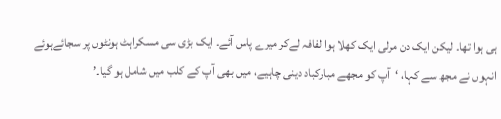ہی ہوا تھا۔ لیکن ایک دن مرلی ایک کھلا ہوا لفافہ لےکر میرے پاس آئے۔ ایک بڑی سی مسکراہٹ ہونٹوں پر سجائےہوئے انہوں نے مجھ سے کہا، ‘آپ کو مجھے مبارکباد دینی چاہیے، میں بھی آپ کے کلب میں شامل ہو گیا۔’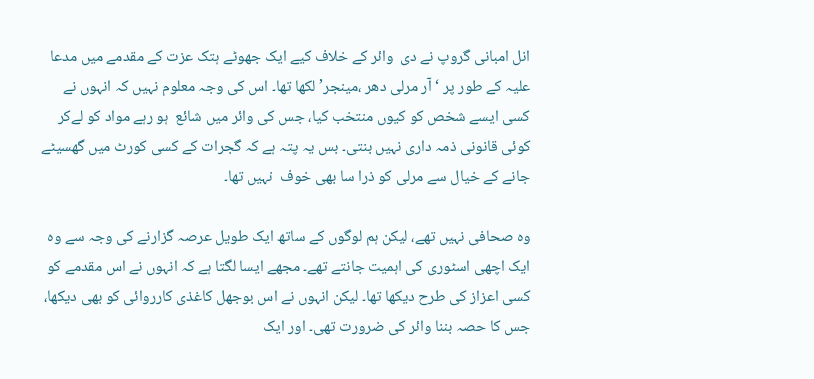انل امبانی گروپ نے دی  وائر کے خلاف کیے ایک جھوٹے ہتک عزت کے مقدمے میں مدعا علیہ کے طور پر ‘آر مرلی دھر ،مینجر’ لکھا تھا۔ اس کی وجہ معلوم نہیں کہ انہوں نے کسی ایسے شخص کو کیوں منتخب کیا، جس کی وائر میں شائع  ہو رہے مواد کو لےکر کوئی قانونی ذمہ داری نہیں بنتی۔ بس یہ پتہ ہے کہ گجرات کے کسی کورٹ میں گھسیٹے جانے کے خیال سے مرلی کو ذرا سا بھی خوف  نہیں تھا۔

وہ صحافی نہیں تھے، لیکن ہم لوگوں کے ساتھ ایک طویل عرصہ گزارنے کی وجہ سے وہ  ایک اچھی اسٹوری کی اہمیت جانتے تھے۔ مجھے ایسا لگتا ہے کہ انہوں نے اس مقدمے کو کسی اعزاز کی طرح دیکھا تھا۔ لیکن انہوں نے اس بوجھل کاغذی کارروائی کو بھی دیکھا، جس کا حصہ بننا وائر کی ضرورت تھی۔ اور ایک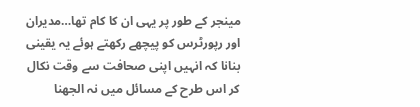مینجر کے طور پر یہی ان کا کام تھا…مدیران اور رپورٹرس کو پیچھے رکھتے ہوئے یہ یقینی بنانا کہ انہیں اپنی صحافت سے وقت نکال کر اس طرح کے مسائل میں نہ الجھنا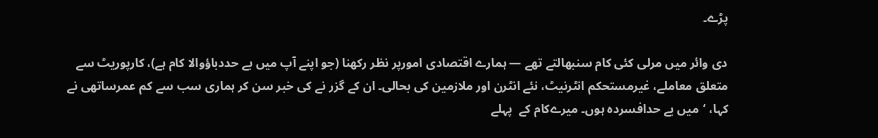پڑے۔

دی وائر میں مرلی کئی کام سنبھالتے تھے — ہمارے اقتصادی امورپر نظر رکھنا (جو اپنے آپ میں بے حددباؤوالا کام ہے)، کارپوریٹ سے متعلق معاملے، غیرمستحکم انٹرنیٹ، نئے انٹرن اور ملازمین کی بحالی۔ ان کے گزر نے کی خبر سن کر ہماری سب سے کم عمرساتھی نے کہا، ‘میں بے حدافسردہ ہوں۔ میرےکام کے  پہلے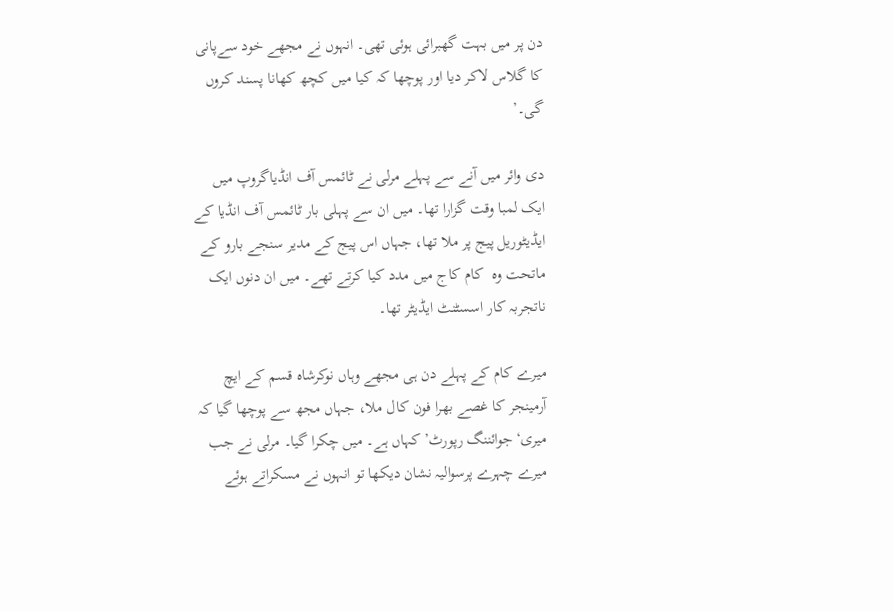دن پر میں بہت گھبرائی ہوئی تھی۔ انہوں نے مجھے خود سےپانی کا گلاس لاکر دیا اور پوچھا کہ کیا میں کچھ کھانا پسند کروں گی۔’

دی وائر میں آنے سے پہلے مرلی نے ٹائمس آف انڈیاگروپ میں ایک لمبا وقت گزارا تھا۔ میں ان سے پہلی بار ٹائمس آف انڈیا کے ایڈیٹوریل پیج پر ملا تھا، جہاں اس پیج کے مدیر سنجے بارو کے ماتحت وہ  کام کاج میں مدد کیا کرتے تھے۔ میں ان دنوں ایک ناتجربہ کار اسسٹنٹ ایڈیٹر تھا۔

میرے کام کے پہلے دن ہی مجھے وہاں نوکرشاہ قسم کے ایچ آرمینجر کا غصے بھرا فون کال ملا، جہاں مجھ سے پوچھا گیا کہ میری‘جوائننگ رپورٹ’کہاں ہے۔ میں چکرا گیا۔ مرلی نے جب میرے چہرے پرسوالیہ نشان دیکھا تو انہوں نے مسکراتے ہوئے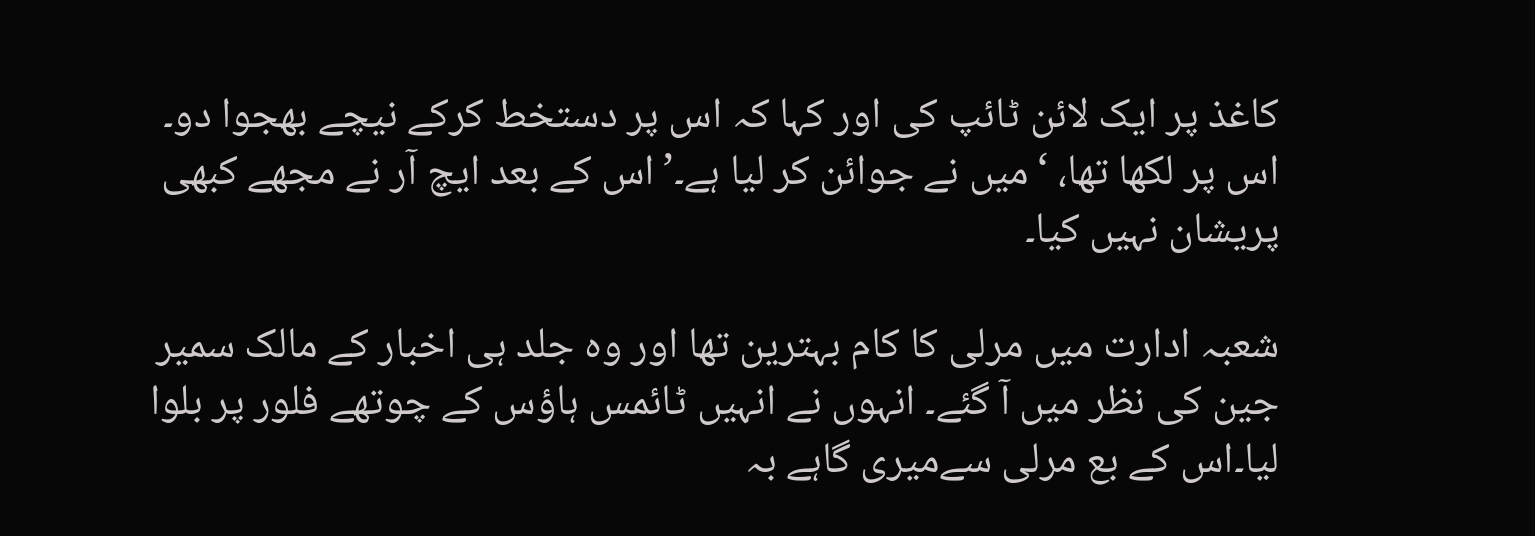کاغذ پر ایک لائن ٹائپ کی اور کہا کہ اس پر دستخط کرکے نیچے بھجوا دو۔ اس پر لکھا تھا، ‘میں نے جوائن کر لیا ہے۔’اس کے بعد ایچ آر نے مجھے کبھی پریشان نہیں کیا۔

شعبہ ادارت میں مرلی کا کام بہترین تھا اور وہ جلد ہی اخبار کے مالک سمیر جین کی نظر میں آ گئے۔ انہوں نے انہیں ٹائمس ہاؤس کے چوتھے فلور پر بلوا لیا۔اس کے بع مرلی سےمیری گاہے بہ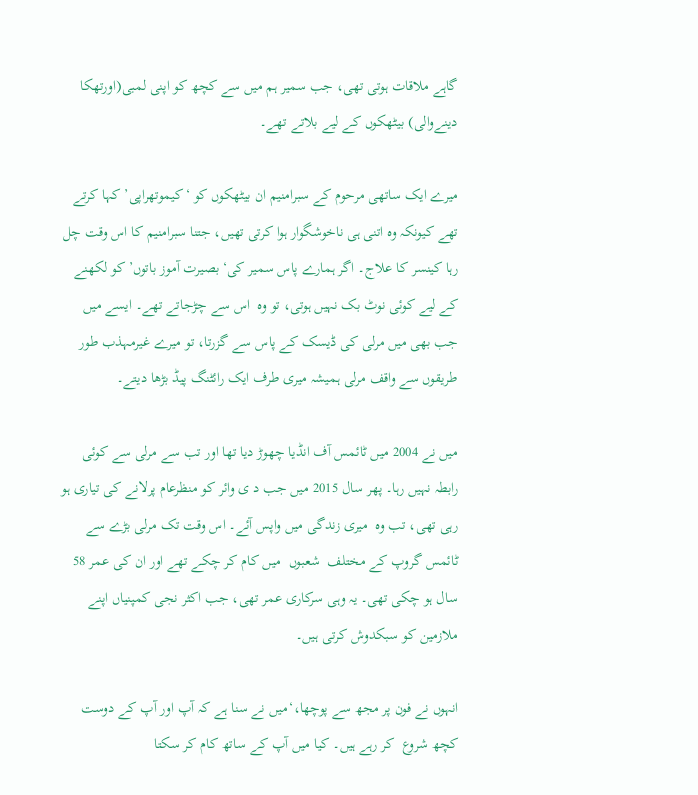گاہے ملاقات ہوتی تھی، جب سمیر ہم میں سے کچھ کو اپنی لمبی(اورتھکا دینےوالی) بیٹھکوں کے لیے بلاتے تھے۔

میرے ایک ساتھی مرحوم کے سبرامنیم ان بیٹھکوں کو ‘کیموتھراپی’ کہا کرتے تھے کیونکہ وہ اتنی ہی ناخوشگوار ہوا کرتی تھیں، جتنا سبرامنیم کا اس وقت چل رہا کینسر کا علاج۔ اگر ہمارے پاس سمیر کی‘بصیرت آموز باتوں’ کو لکھنے کے لیے کوئی نوٹ بک نہیں ہوتی، تو وہ  اس سے چڑجاتے تھے۔ ایسے میں جب بھی میں مرلی کی ڈیسک کے پاس سے گزرتا، تو میرے غیرمہذب طور طریقوں سے واقف مرلی ہمیشہ میری طرف ایک رائٹنگ پیڈ بڑھا دیتے۔

میں نے 2004 میں ٹائمس آف انڈیا چھوڑ دیا تھا اور تب سے مرلی سے کوئی رابطہ نہیں رہا۔ پھر سال 2015 میں جب د ی وائر کو منظرعام پرلانے کی تیاری ہو رہی تھی، تب وہ  میری زندگی میں واپس آئے۔ اس وقت تک مرلی بڑے سے ٹائمس گروپ کے مختلف  شعبوں  میں کام کر چکے تھے اور ان کی عمر 58 سال ہو چکی تھی۔ یہ وہی سرکاری عمر تھی، جب اکثر نجی کمپنیاں اپنے ملازمین کو سبکدوش کرتی ہیں۔

انہوں نے فون پر مجھ سے پوچھا،‘میں نے سنا ہے کہ آپ اور آپ کے دوست کچھ شروع  کر رہے ہیں۔ کیا میں آپ کے ساتھ کام کر سکتا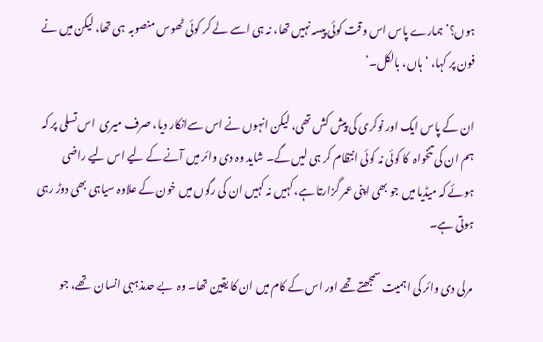ہوں؟’ہمارے پاس اس وقت کوئی پیسہ نہیں تھا، نہ ہی اسے لے کر کوئی ٹھوس منصوبہ  ہی تھا، لیکن میں نے فون پر کہا، ‘ہاں، بالکل۔’

ان کے پاس ایک اور نوکری کی پیش کش تھی، لیکن انہوں نے اس سےانکار دیا، صرف میری  اس تسلی پر کہ ہم ان کی تنخواہ  کا کوئی نہ کوئی انتظام کر ہی لیں گے۔ شاید وہ دی وائر میں آنے کے لیے اس لیے راضی ہوئے کہ میڈیا میں جو بھی اپنی عمر گزارتا ہے، کہیں نہ کہیں ان کی رگوں میں خون کے علاوہ سیاہی بھی دوڑ رہی ہوتی ہے۔

مرلی دی وائر کی اہمیت سمجھتے تھے اور اس کے کام میں ان کا یقین تھا۔ وہ  بے حدمذہبی انسان  تھے، جو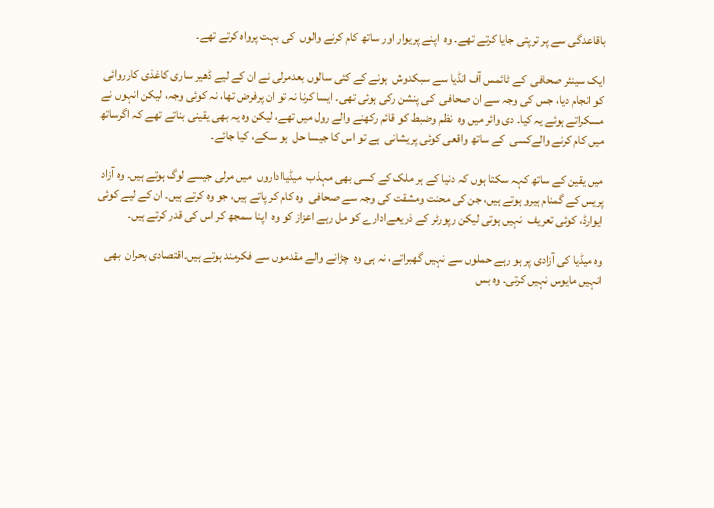باقاعدگی سے پر ترپتی جایا کرتے تھے۔ وہ  اپنے پریوار اور ساتھ کام کرنے والوں  کی بہت پرواہ کرتے تھے۔

ایک سینئر صحافی  کے ٹائمس آف انڈیا سے سبکدوش  ہونے کے کئی سالوں بعدمرلی نے ان کے لیے ڈھیر ساری کاغذی کارروائی کو انجام دیا، جس کی وجہ سے ان صحافی  کی پنشن رکی ہوئی تھی۔ ایسا کرنا نہ تو ان پرفرض تھا، نہ کوئی وجہ، لیکن انہوں نے مسکراتے ہوئے یہ کیا۔ دی وائر میں وہ  نظم وضبط کو قائم رکھنے والے رول میں تھے، لیکن وہ یہ بھی یقینی بناتے تھے کہ اگرساتھ میں کام کرنے والےکسی  کے ساتھ واقعی کوئی پریشانی  ہے تو اس کا جیسا حل  ہو سکے، کیا جائے۔

میں یقین کے ساتھ کہہ سکتا ہوں کہ دنیا کے ہر ملک کے کسی بھی مہذب  میڈیااداروں  میں مرلی جیسے لوگ ہوتے ہیں۔ وہ آزاد پریس کے گمنام ہیرو ہوتے ہیں، جن کی محنت ومشقت کی وجہ سے صحافی  وہ کام کر پاتے ہیں، جو وہ کرتے ہیں۔ ان کے لیے کوئی ایوارڈ، کوئی تعریف  نہیں ہوتی لیکن رپورٹر کے ذریعےادارے کو مل رہے اعزاز کو وہ  اپنا سمجھ کر اس کی قدر کرتے ہیں۔

وہ میڈیا کی آزادی پر ہو رہے حملوں سے نہیں گھبراتے، نہ ہی وہ  چڑانے والے مقدموں سے فکرمند ہوتے ہیں۔اقتصادی بحران  بھی انہیں مایوس نہیں کرتی۔ وہ بس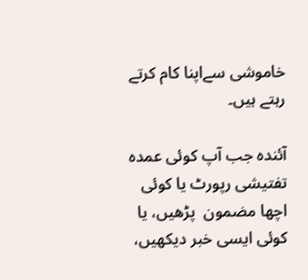خاموشی سےاپنا کام کرتے رہتے ہیں۔

آئندہ جب آپ کوئی عمدہ تفتیشی رپورٹ یا کوئی اچھا مضمون  پڑھیں، یا کوئی ایسی خبر دیکھیں،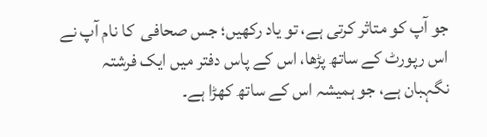جو آپ کو متاثر کرتی ہے، تو یاد رکھیں؛ جس صحافی  کا نام آپ نے اس رپورٹ کے ساتھ پڑھا، اس کے پاس دفتر میں ایک فرشتہ نگہبان ہے، جو ہمیشہ اس کے ساتھ کھڑا ہے۔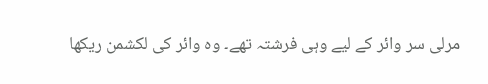مرلی سر وائر کے لیے وہی فرشتہ تھے۔ وہ وائر کی لکشمن ریکھا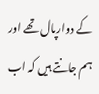کے دوارپال تھے اور ہم جانتے ہیں کہ اب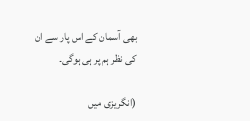بھی آسمان کے اس پار سے ان کی نظر ہم پر ہی ہوگی۔

(انگریزی میں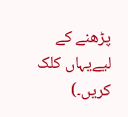پڑھنے کے لیےیہاں کلک کریں۔)